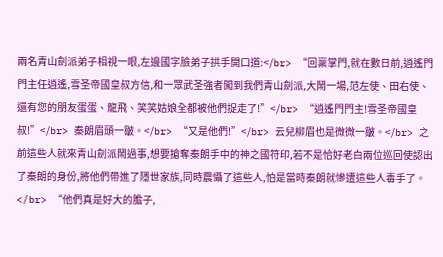兩名青山劍派弟子相視一眼,左邊國字臉弟子拱手開口道:</br> “回稟掌門,就在數日前,逍遙門門主任逍遙,雪圣帝國皇叔方信,和一眾武圣強者闖到我們青山劍派,大鬧一場,范左使、田右使、還有您的朋友蛋蛋、龍飛、笑笑姑娘全都被他們捉走了!”</br> “逍遙門門主!雪圣帝國皇叔!”</br> 秦朗眉頭一皺。</br> “又是他們!”</br> 云兒柳眉也是微微一皺。</br> 之前這些人就來青山劍派鬧過事,想要搶奪秦朗手中的神之國符印,若不是恰好老白兩位巡回使認出了秦朗的身份,將他們帶進了隱世家族,同時震懾了這些人,怕是當時秦朗就慘遭這些人毒手了。</br> “他們真是好大的膽子,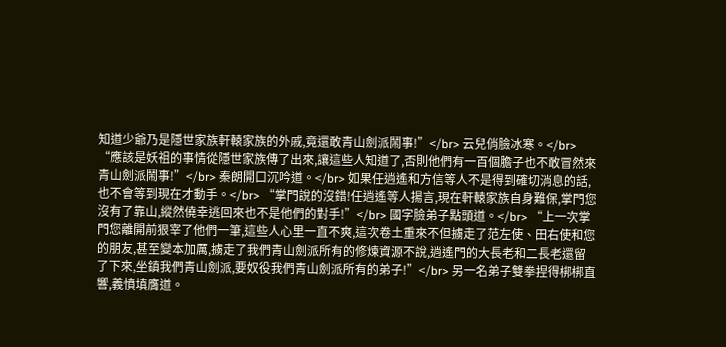知道少爺乃是隱世家族軒轅家族的外戚,竟還敢青山劍派鬧事!”</br> 云兒俏臉冰寒。</br> “應該是妖祖的事情從隱世家族傳了出來,讓這些人知道了,否則他們有一百個膽子也不敢冒然來青山劍派鬧事!”</br> 秦朗開口沉吟道。</br> 如果任逍遙和方信等人不是得到確切消息的話,也不會等到現在才動手。</br> “掌門說的沒錯!任逍遙等人揚言,現在軒轅家族自身難保,掌門您沒有了靠山,縱然僥幸逃回來也不是他們的對手!”</br> 國字臉弟子點頭道。</br> “上一次掌門您離開前狠宰了他們一筆,這些人心里一直不爽,這次卷土重來不但擄走了范左使、田右使和您的朋友,甚至變本加厲,擄走了我們青山劍派所有的修煉資源不說,逍遙門的大長老和二長老還留了下來,坐鎮我們青山劍派,要奴役我們青山劍派所有的弟子!”</br> 另一名弟子雙拳捏得梆梆直響,義憤填膺道。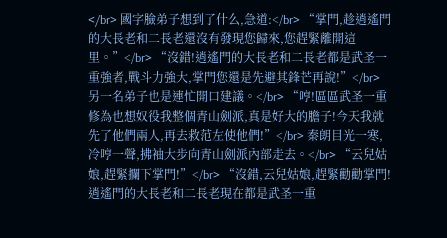</br> 國字臉弟子想到了什么,急道:</br> “掌門,趁逍遙門的大長老和二長老還沒有發現您歸來,您趕緊離開這里。”</br> “沒錯!逍遙門的大長老和二長老都是武圣一重強者,戰斗力強大,掌門您還是先避其鋒芒再說!”</br> 另一名弟子也是連忙開口建議。</br> “哼!區區武圣一重修為也想奴役我整個青山劍派,真是好大的膽子!今天我就先了他們兩人,再去救范左使他們!”</br> 秦朗目光一寒,冷哼一聲,拂袖大步向青山劍派內部走去。</br> “云兒姑娘,趕緊攔下掌門!”</br> “沒錯,云兒姑娘,趕緊勸勸掌門!逍遙門的大長老和二長老現在都是武圣一重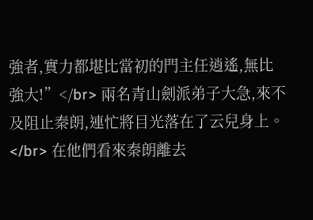強者,實力都堪比當初的門主任逍遙,無比強大!”</br> 兩名青山劍派弟子大急,來不及阻止秦朗,連忙將目光落在了云兒身上。</br> 在他們看來秦朗離去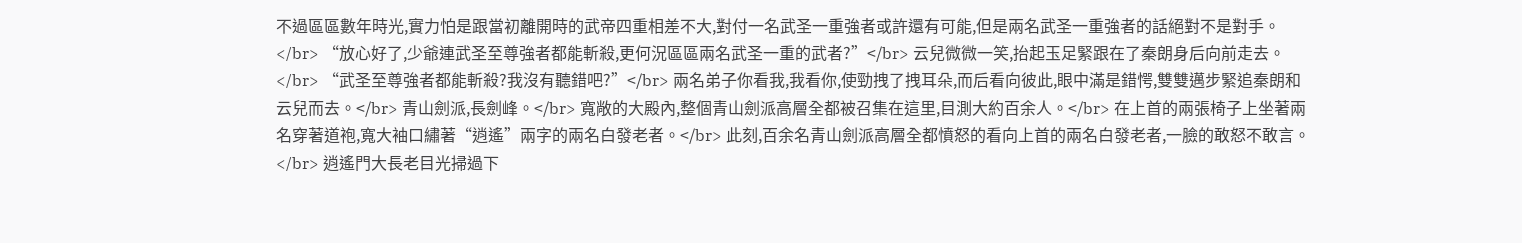不過區區數年時光,實力怕是跟當初離開時的武帝四重相差不大,對付一名武圣一重強者或許還有可能,但是兩名武圣一重強者的話絕對不是對手。</br> “放心好了,少爺連武圣至尊強者都能斬殺,更何況區區兩名武圣一重的武者?”</br> 云兒微微一笑,抬起玉足緊跟在了秦朗身后向前走去。</br> “武圣至尊強者都能斬殺?我沒有聽錯吧?”</br> 兩名弟子你看我,我看你,使勁拽了拽耳朵,而后看向彼此,眼中滿是錯愕,雙雙邁步緊追秦朗和云兒而去。</br> 青山劍派,長劍峰。</br> 寬敞的大殿內,整個青山劍派高層全都被召集在這里,目測大約百余人。</br> 在上首的兩張椅子上坐著兩名穿著道袍,寬大袖口繡著“逍遙”兩字的兩名白發老者。</br> 此刻,百余名青山劍派高層全都憤怒的看向上首的兩名白發老者,一臉的敢怒不敢言。</br> 逍遙門大長老目光掃過下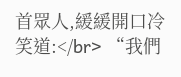首眾人,緩緩開口冷笑道:</br> “我們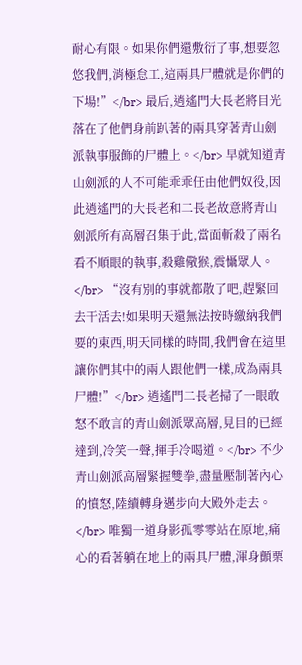耐心有限。如果你們還敷衍了事,想要忽悠我們,消極怠工,這兩具尸體就是你們的下場!”</br> 最后,逍遙門大長老將目光落在了他們身前趴著的兩具穿著青山劍派執事服飾的尸體上。</br> 早就知道青山劍派的人不可能乖乖任由他們奴役,因此逍遙門的大長老和二長老故意將青山劍派所有高層召集于此,當面斬殺了兩名看不順眼的執事,殺雞儆猴,震懾眾人。</br> “沒有別的事就都散了吧,趕緊回去干活去!如果明天還無法按時繳納我們要的東西,明天同樣的時間,我們會在這里讓你們其中的兩人跟他們一樣,成為兩具尸體!”</br> 逍遙門二長老掃了一眼敢怒不敢言的青山劍派眾高層,見目的已經達到,冷笑一聲,揮手冷喝道。</br> 不少青山劍派高層緊握雙拳,盡量壓制著內心的憤怒,陸續轉身邁步向大殿外走去。</br> 唯獨一道身影孤零零站在原地,痛心的看著躺在地上的兩具尸體,渾身顫栗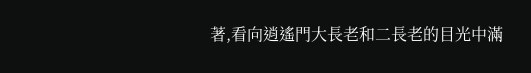著,看向逍遙門大長老和二長老的目光中滿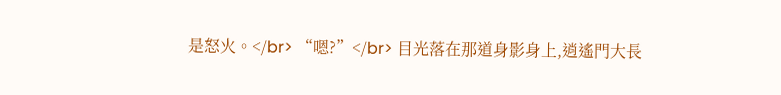是怒火。</br> “嗯?”</br> 目光落在那道身影身上,逍遙門大長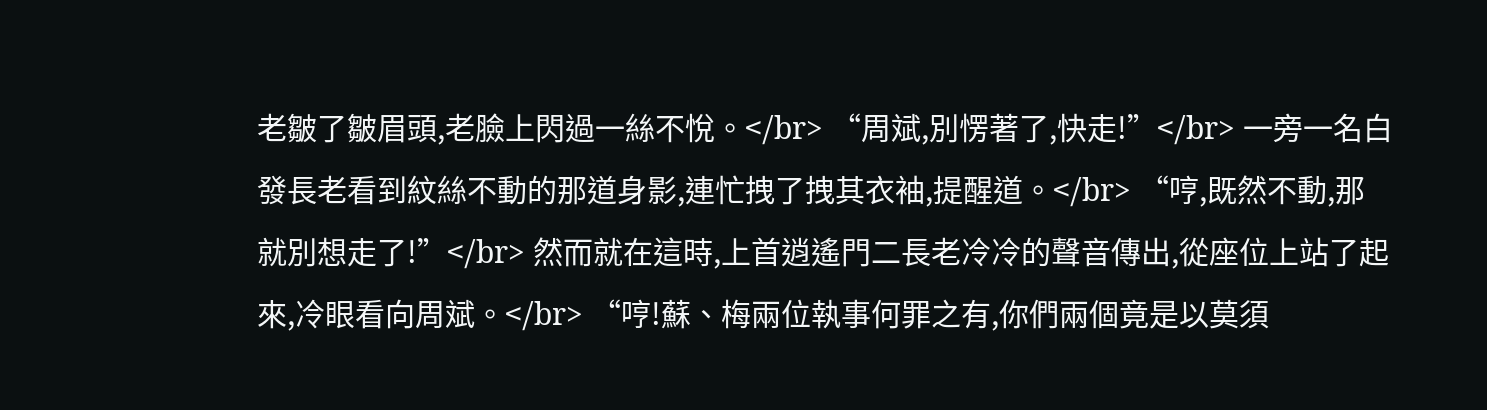老皺了皺眉頭,老臉上閃過一絲不悅。</br> “周斌,別愣著了,快走!”</br> 一旁一名白發長老看到紋絲不動的那道身影,連忙拽了拽其衣袖,提醒道。</br> “哼,既然不動,那就別想走了!”</br> 然而就在這時,上首逍遙門二長老冷冷的聲音傳出,從座位上站了起來,冷眼看向周斌。</br> “哼!蘇、梅兩位執事何罪之有,你們兩個竟是以莫須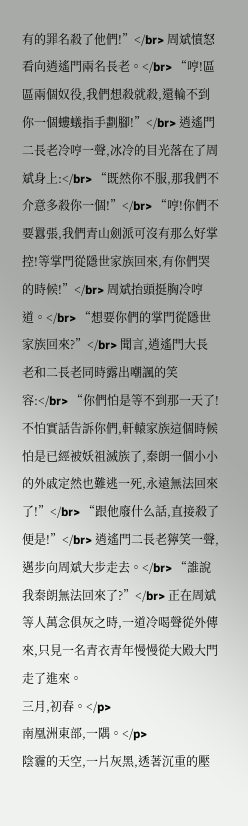有的罪名殺了他們!”</br> 周斌憤怒看向逍遙門兩名長老。</br> “哼!區區兩個奴役,我們想殺就殺,還輪不到你一個螻蟻指手劃腳!”</br> 逍遙門二長老冷哼一聲,冰冷的目光落在了周斌身上:</br> “既然你不服,那我們不介意多殺你一個!”</br> “哼!你們不要囂張,我們青山劍派可沒有那么好掌控!等掌門從隱世家族回來,有你們哭的時候!”</br> 周斌抬頭挺胸冷哼道。</br> “想要你們的掌門從隱世家族回來?”</br> 聞言,逍遙門大長老和二長老同時露出嘲諷的笑容:</br> “你們怕是等不到那一天了!不怕實話告訴你們,軒轅家族這個時候怕是已經被妖祖滅族了,秦朗一個小小的外戚定然也難逃一死,永遠無法回來了!”</br> “跟他廢什么話,直接殺了便是!”</br> 逍遙門二長老獰笑一聲,邁步向周斌大步走去。</br> “誰說我秦朗無法回來了?”</br> 正在周斌等人萬念俱灰之時,一道冷喝聲從外傳來,只見一名青衣青年慢慢從大殿大門走了進來。
三月,初春。</p>
南凰洲東部,一隅。</p>
陰霾的天空,一片灰黑,透著沉重的壓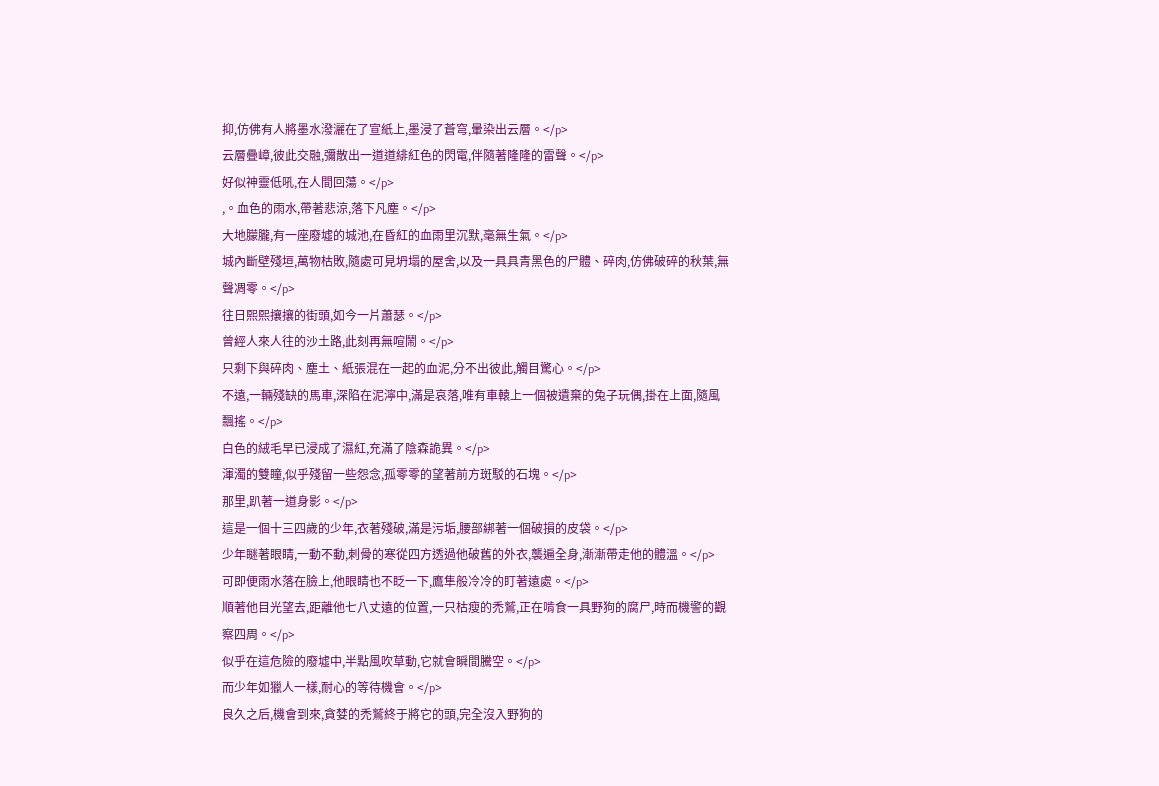抑,仿佛有人將墨水潑灑在了宣紙上,墨浸了蒼穹,暈染出云層。</p>
云層疊嶂,彼此交融,彌散出一道道緋紅色的閃電,伴隨著隆隆的雷聲。</p>
好似神靈低吼,在人間回蕩。</p>
,。血色的雨水,帶著悲涼,落下凡塵。</p>
大地朦朧,有一座廢墟的城池,在昏紅的血雨里沉默,毫無生氣。</p>
城內斷壁殘垣,萬物枯敗,隨處可見坍塌的屋舍,以及一具具青黑色的尸體、碎肉,仿佛破碎的秋葉,無聲凋零。</p>
往日熙熙攘攘的街頭,如今一片蕭瑟。</p>
曾經人來人往的沙土路,此刻再無喧鬧。</p>
只剩下與碎肉、塵土、紙張混在一起的血泥,分不出彼此,觸目驚心。</p>
不遠,一輛殘缺的馬車,深陷在泥濘中,滿是哀落,唯有車轅上一個被遺棄的兔子玩偶,掛在上面,隨風飄搖。</p>
白色的絨毛早已浸成了濕紅,充滿了陰森詭異。</p>
渾濁的雙瞳,似乎殘留一些怨念,孤零零的望著前方斑駁的石塊。</p>
那里,趴著一道身影。</p>
這是一個十三四歲的少年,衣著殘破,滿是污垢,腰部綁著一個破損的皮袋。</p>
少年瞇著眼睛,一動不動,刺骨的寒從四方透過他破舊的外衣,襲遍全身,漸漸帶走他的體溫。</p>
可即便雨水落在臉上,他眼睛也不眨一下,鷹隼般冷冷的盯著遠處。</p>
順著他目光望去,距離他七八丈遠的位置,一只枯瘦的禿鷲,正在啃食一具野狗的腐尸,時而機警的觀察四周。</p>
似乎在這危險的廢墟中,半點風吹草動,它就會瞬間騰空。</p>
而少年如獵人一樣,耐心的等待機會。</p>
良久之后,機會到來,貪婪的禿鷲終于將它的頭,完全沒入野狗的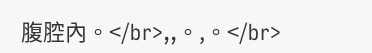腹腔內。</br>,,。,。</br>